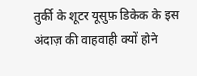तुर्की के शूटर यूसुफ़ डिकेक के इस अंदाज़ की वाहवाही क्यों होने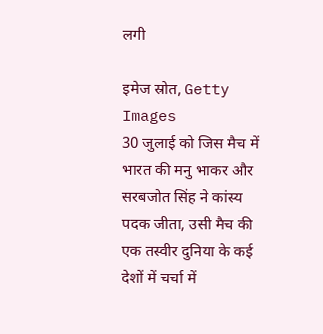लगी

इमेज स्रोत, Getty Images
30 जुलाई को जिस मैच में भारत की मनु भाकर और सरबजोत सिंह ने कांस्य पदक जीता, उसी मैच की एक तस्वीर दुनिया के कई देशों में चर्चा में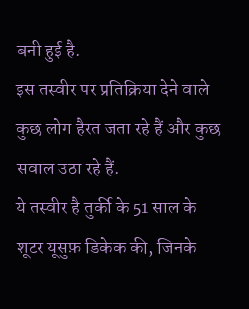बनी हुई है.
इस तस्वीर पर प्रतिक्रिया देने वाले कुछ लोग हैरत जता रहे हैं और कुछ सवाल उठा रहे हैं.
ये तस्वीर है तुर्की के 51 साल के शूटर यूसुफ़ डिकेक की, जिनके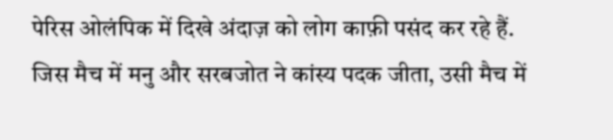पेरिस ओलंपिक में दिखे अंदाज़ को लोग काफ़ी पसंद कर रहे हैं.
जिस मैच में मनु और सरबजोत ने कांस्य पदक जीता, उसी मैच में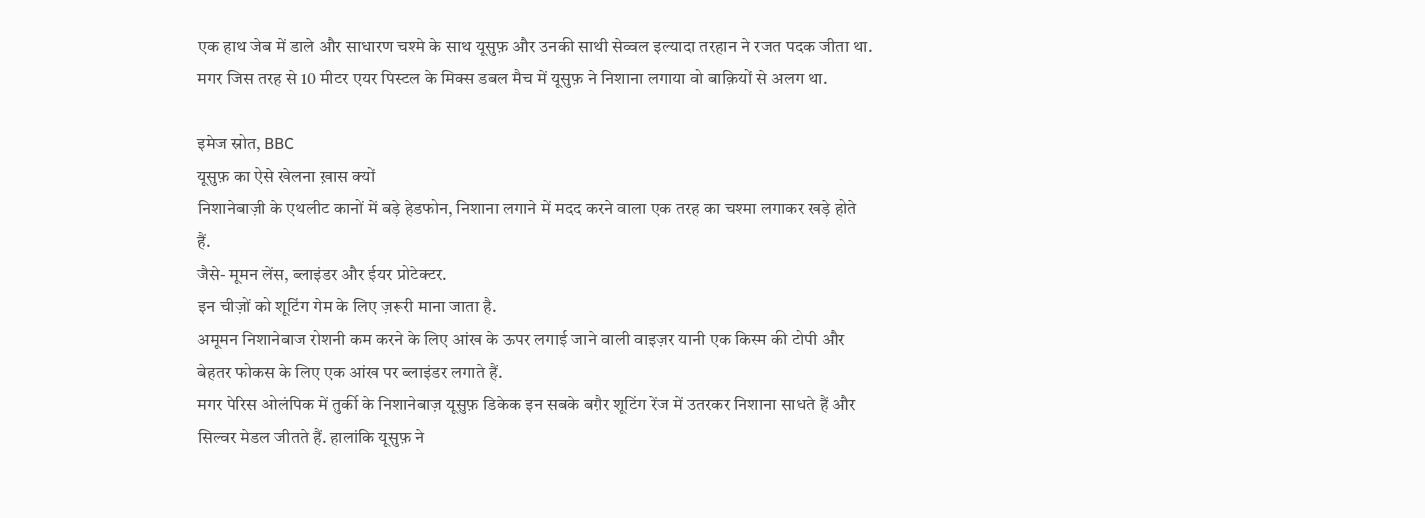एक हाथ जेब में डाले और साधारण चश्मे के साथ यूसुफ़ और उनकी साथी सेव्वल इल्यादा तरहान ने रजत पदक जीता था.
मगर जिस तरह से 10 मीटर एयर पिस्टल के मिक्स डबल मैच में यूसुफ़ ने निशाना लगाया वो बाक़ियों से अलग था.

इमेज स्रोत, BBC
यूसुफ़ का ऐसे खेलना ख़ास क्यों
निशानेबाज़ी के एथलीट कानों में बड़े हेडफोन, निशाना लगाने में मदद करने वाला एक तरह का चश्मा लगाकर खड़े होते हैं.
जैसे- मूमन लेंस, ब्लाइंडर और ईयर प्रोटेक्टर.
इन चीज़ों को शूटिंग गेम के लिए ज़रूरी माना जाता है.
अमूमन निशानेबाज रोशनी कम करने के लिए आंख के ऊपर लगाई जाने वाली वाइज़र यानी एक किस्म की टोपी और बेहतर फोकस के लिए एक आंख पर ब्लाइंडर लगाते हैं.
मगर पेरिस ओलंपिक में तुर्की के निशानेबाज़ यूसुफ़ डिकेक इन सबके बग़ैर शूटिंग रेंज में उतरकर निशाना साधते हैं और सिल्वर मेडल जीतते हैं. हालांकि यूसुफ़ ने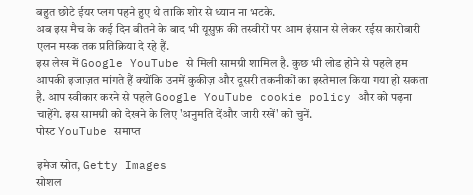बहुत छोटे ईयर प्लग पहने हुए थे ताकि शोर से ध्यान ना भटके.
अब इस मैच के कई दिन बीतने के बाद भी यूसुफ़ की तस्वीरों पर आम इंसान से लेकर रईस कारोबारी एलन मस्क तक प्रतिक्रिया दे रहे हैं.
इस लेख में Google YouTube से मिली सामग्री शामिल है. कुछ भी लोड होने से पहले हम आपकी इजाज़त मांगते हैं क्योंकि उनमें कुकीज़ और दूसरी तकनीकों का इस्तेमाल किया गया हो सकता है. आप स्वीकार करने से पहले Google YouTube cookie policy और को पढ़ना चाहेंगे. इस सामग्री को देखने के लिए 'अनुमति देंऔर जारी रखें' को चुनें.
पोस्ट YouTube समाप्त

इमेज स्रोत, Getty Images
सोशल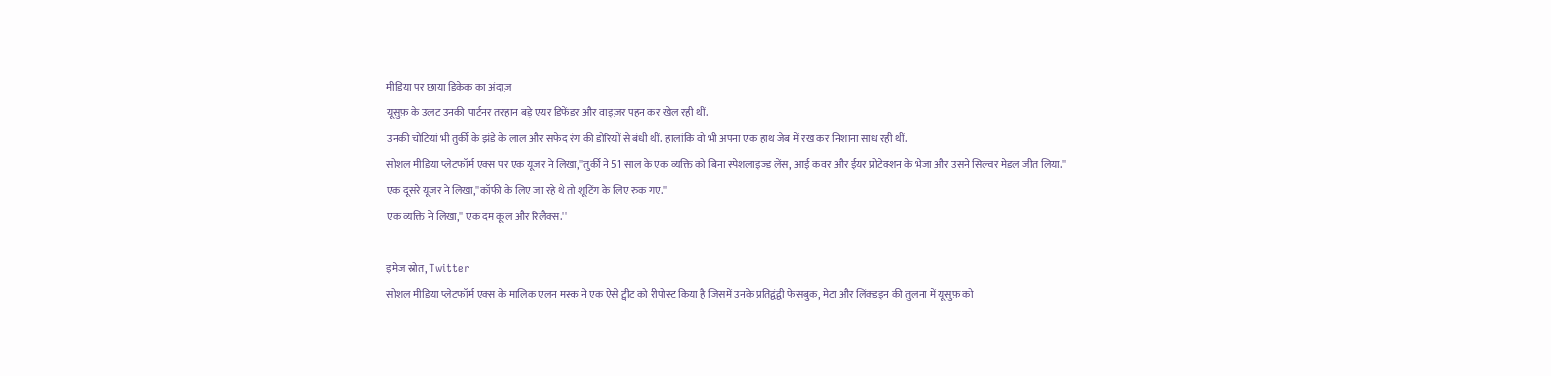मीडिया पर छाया डिकेक का अंदाज़
यूसुफ़ के उलट उनकी पार्टनर तरहान बड़े एयर डिफेंडर और वाइज़र पहन कर खेल रही थीं.
उनकी चोटियां भी तुर्की के झंडे के लाल और सफेद रंग की डोरियों से बंधी थीं. हालांकि वो भी अपना एक हाथ जेब में रख कर निशाना साध रही थीं.
सोशल मीडिया प्लेटफॉर्म एक्स पर एक यूजर ने लिखा,''तुर्की ने 51 साल के एक व्यक्ति को बिना स्पेशलाइज्ड लेंस, आई कवर और ईयर प्रोटेक्शन के भेजा और उसने सिल्वर मेडल जीत लिया.''
एक दूसरे यूजर ने लिखा,''कॉफी के लिए जा रहे थे तो शूटिंग के लिए रुक गए.''
एक व्यक्ति ने लिखा,'' एक दम कूल और रिलैक्स.''

इमेज स्रोत, Twitter
सोशल मीडिया प्लेटफॉर्म एक्स के मालिक एलन मस्क ने एक ऐसे ट्वीट को रीपोस्ट किया है जिसमें उनके प्रतिद्वंद्वी फेसबुक, मेटा और लिंक्डइन की तुलना में यूसुफ़ को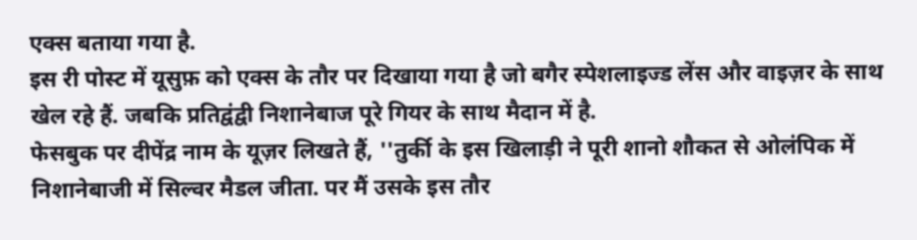एक्स बताया गया है.
इस री पोस्ट में यूसुफ़ को एक्स के तौर पर दिखाया गया है जो बगैर स्पेशलाइज्ड लेंस और वाइज़र के साथ खेल रहे हैं. जबकि प्रतिद्वंद्वी निशानेबाज पूरे गियर के साथ मैदान में है.
फेसबुक पर दीपेंद्र नाम के यूज़र लिखते हैं, ''तुर्की के इस खिलाड़ी ने पूरी शानो शौकत से ओलंपिक में निशानेबाजी में सिल्वर मैडल जीता. पर मैं उसके इस तौर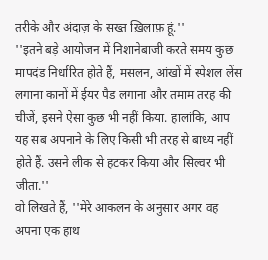तरीके और अंदाज़ के सख्त ख़िलाफ़ हूं.''
''इतने बड़े आयोजन में निशानेबाजी करते समय कुछ मापदंड निर्धारित होते हैं, मसलन, आंखों में स्पेशल लेंस लगाना कानों में ईयर पैड लगाना और तमाम तरह की चीजें, इसने ऐसा कुछ भी नहीं किया. हालांकि, आप यह सब अपनाने के लिए किसी भी तरह से बाध्य नहीं होते हैं. उसने लीक से हटकर किया और सिल्वर भी जीता.''
वो लिखते हैं, ''मेरे आकलन के अनुसार अगर वह अपना एक हाथ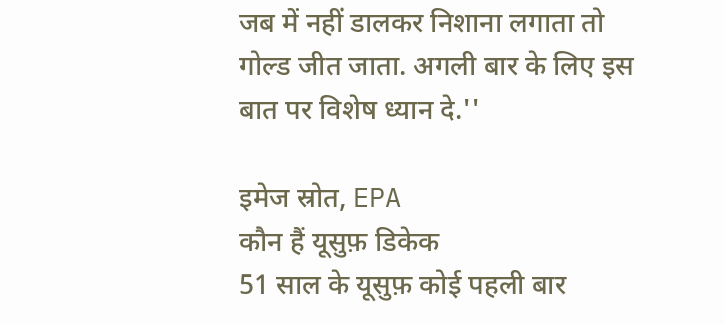जब में नहीं डालकर निशाना लगाता तो गोल्ड जीत जाता. अगली बार के लिए इस बात पर विशेष ध्यान दे.''

इमेज स्रोत, EPA
कौन हैं यूसुफ़ डिकेक
51 साल के यूसुफ़ कोई पहली बार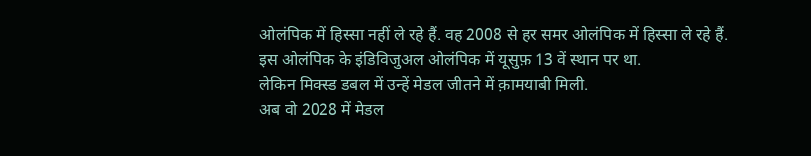ओलंपिक में हिस्सा नहीं ले रहे हैं. वह 2008 से हर समर ओलंपिक में हिस्सा ले रहे हैं.
इस ओलंपिक के इंडिविजुअल ओलंपिक में यूसुफ़ 13 वें स्थान पर था.
लेकिन मिक्स्ड डबल में उन्हें मेडल जीतने में क़ामयाबी मिली.
अब वो 2028 में मेडल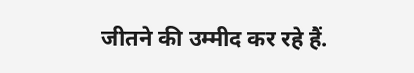जीतने की उम्मीद कर रहे हैं.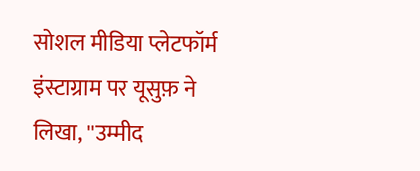सोशल मीडिया प्लेटफॉर्म इंस्टाग्राम पर यूसुफ़ ने लिखा, ''उम्मीद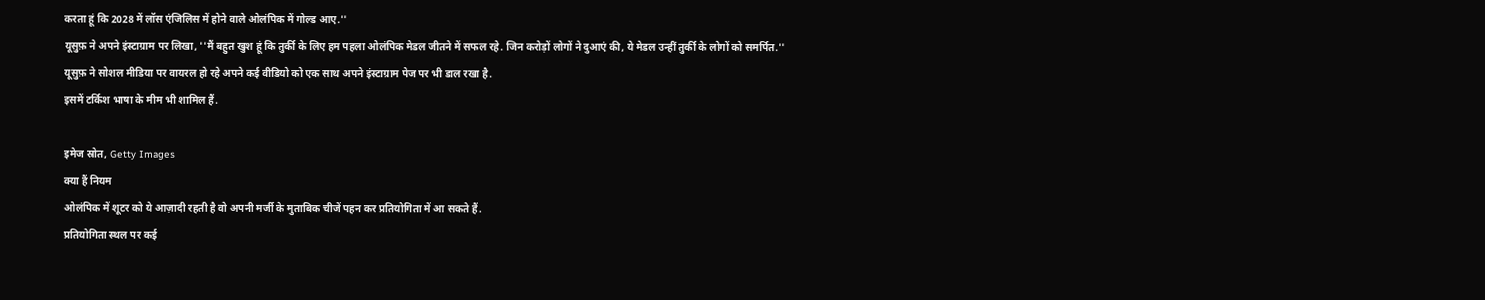करता हूं कि 2028 में लॉस एंजिलिस में होने वाले ओलंपिक में गोल्ड आए.''
यूसुफ़ ने अपने इंस्टाग्राम पर लिखा, ''मैं बहुत खुश हूं कि तुर्की के लिए हम पहला ओलंपिक मेडल जीतने में सफल रहे. जिन करोड़ों लोगों ने दुआएं की, ये मेडल उन्हीं तुर्की के लोगों को समर्पित.''
यूसुफ़ ने सोशल मीडिया पर वायरल हो रहे अपने कई वीडियो को एक साथ अपने इंस्टाग्राम पेज पर भी डाल रखा है.
इसमें टर्किश भाषा के मीम भी शामिल हैं.

इमेज स्रोत, Getty Images
क्या हैं नियम
ओलंपिक में शूटर को ये आज़ादी रहती है वो अपनी मर्जी के मुताबिक चीजें पहन कर प्रतियोगिता में आ सकते हैं.
प्रतियोगिता स्थल पर कई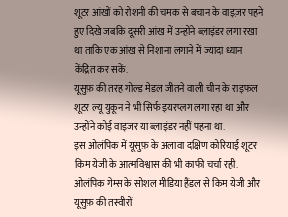शूटर आंखों को रोशनी की चमक से बचान के वाइज़र पहने हुए दिखे जबकि दूसरी आंख में उन्होंने ब्लाइंडर लगा रखा था ताकि एक आंख से निशाना लगाने में ज्यादा ध्यान केंद्रित कर सकें.
यूसुफ़ की तरह गोल्ड मेडल जीतने वाली चीन के राइफल शूटर ल्यू युकून ने भी सिर्फ इयरप्लग लगा रहा था और उन्होंने कोई वाइजर या ब्लाइंडर नहीं पहना था.
इस ओलंपिक में यूसुफ़ के अलावा दक्षिण कोरियाई शूटर किम येजी के आत्मविश्वास की भी काफी चर्चा रही.
ओलंपिक गेम्स के सोशल मीडिया हैंडल से किम येजी और यूसुफ़ की तस्वीरों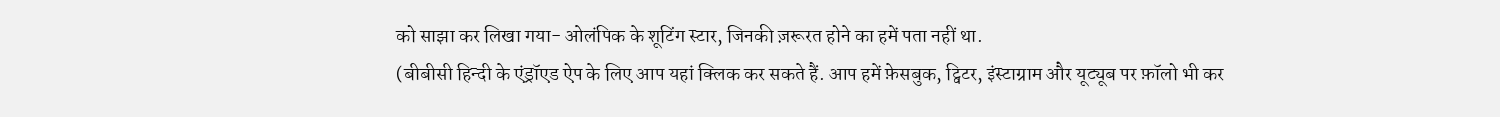को साझा कर लिखा गया- ओलंपिक के शूटिंग स्टार, जिनकी ज़रूरत होने का हमें पता नहीं था.
(बीबीसी हिन्दी के एंड्रॉएड ऐप के लिए आप यहां क्लिक कर सकते हैं. आप हमें फ़ेसबुक, ट्विटर, इंस्टाग्राम और यूट्यूब पर फ़ॉलो भी कर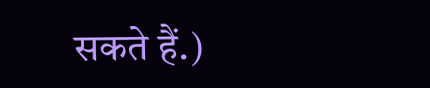सकते हैं.)